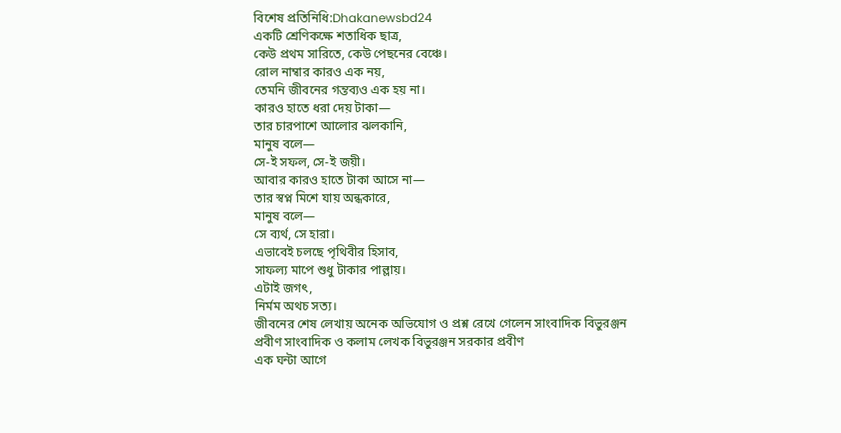বিশেষ প্রতিনিধি:Dhakanewsbd24
একটি শ্রেণিকক্ষে শতাধিক ছাত্র,
কেউ প্রথম সারিতে, কেউ পেছনের বেঞ্চে।
রোল নাম্বার কারও এক নয়,
তেমনি জীবনের গন্তব্যও এক হয় না।
কারও হাতে ধরা দেয় টাকা—
তার চারপাশে আলোর ঝলকানি,
মানুষ বলে—
সে-ই সফল, সে-ই জয়ী।
আবার কারও হাতে টাকা আসে না—
তার স্বপ্ন মিশে যায় অন্ধকারে,
মানুষ বলে—
সে ব্যর্থ, সে হারা।
এভাবেই চলছে পৃথিবীর হিসাব,
সাফল্য মাপে শুধু টাকার পাল্লায়।
এটাই জগৎ,
নির্মম অথচ সত্য।
জীবনের শেষ লেখায় অনেক অভিযোগ ও প্রশ্ন রেখে গেলেন সাংবাদিক বিভুরঞ্জন
প্রবীণ সাংবাদিক ও কলাম লেখক বিভুরঞ্জন সরকার প্রবীণ
এক ঘন্টা আগে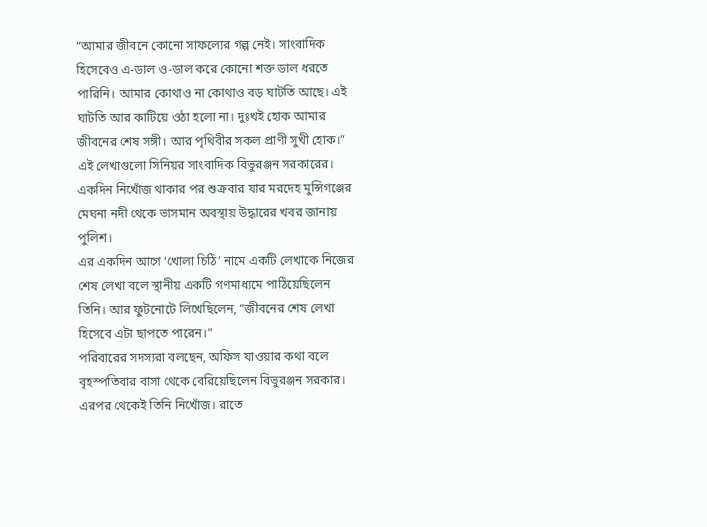“আমার জীবনে কোনো সাফল্যের গল্প নেই। সাংবাদিক হিসেবেও এ-ডাল ও-ডাল করে কোনো শক্ত ডাল ধরতে পারিনি। আমার কোথাও না কোথাও বড় ঘাটতি আছে। এই ঘাটতি আর কাটিয়ে ওঠা হলো না। দুঃখই হোক আমার জীবনের শেষ সঙ্গী। আর পৃথিবীর সকল প্রাণী সুখী হোক।”
এই লেখাগুলো সিনিয়র সাংবাদিক বিভুরঞ্জন সরকারের। একদিন নিখোঁজ থাকার পর শুক্রবার যার মরদেহ মুন্সিগঞ্জের মেঘনা নদী থেকে ভাসমান অবস্থায় উদ্ধারের খবর জানায় পুলিশ।
এর একদিন আগে ‘খোলা চিঠি’ নামে একটি লেখাকে নিজের শেষ লেখা বলে স্থানীয় একটি গণমাধ্যমে পাঠিয়েছিলেন তিনি। আর ফুটনোটে লিখেছিলেন, “জীবনের শেষ লেখা হিসেবে এটা ছাপতে পারেন।”
পরিবারের সদস্যরা বলছেন, অফিস যাওয়ার কথা বলে বৃহস্পতিবার বাসা থেকে বেরিয়েছিলেন বিভুরঞ্জন সরকার। এরপর থেকেই তিনি নিখোঁজ। রাতে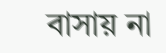বাসায় না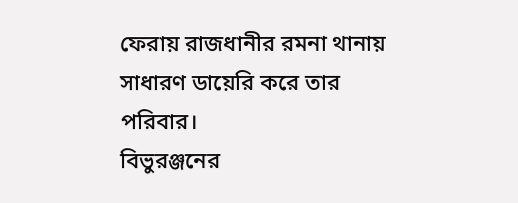ফেরায় রাজধানীর রমনা থানায় সাধারণ ডায়েরি করে তার পরিবার।
বিভুরঞ্জনের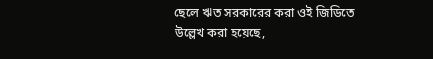ছেলে ঋত সরকারের করা ওই জিডিতে উল্লেখ করা হয়েছে,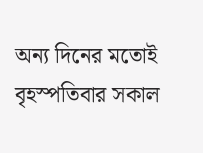অন্য দিনের মতোই বৃহস্পতিবার সকাল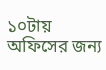১০টায় অফিসের জন্য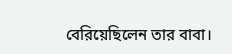বেরিয়েছিলেন তার বাবা।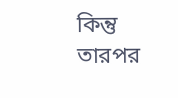কিন্তু তারপর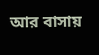আর বাসায়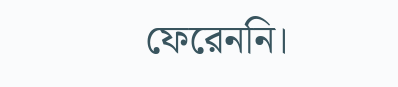ফেরেননি।